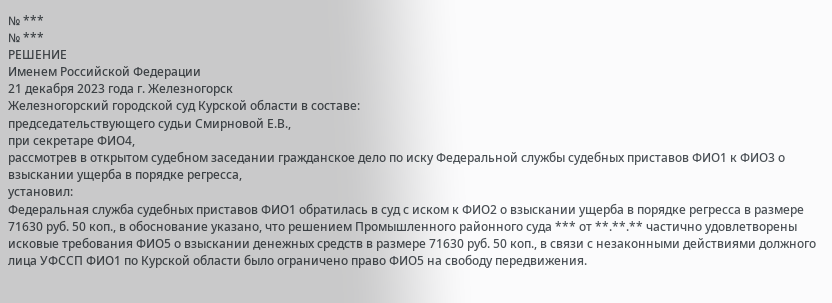№ ***
№ ***
РЕШЕНИЕ
Именем Российской Федерации
21 декабря 2023 года г. Железногорск
Железногорский городской суд Курской области в составе:
председательствующего судьи Смирновой Е.В.,
при секретаре ФИО4,
рассмотрев в открытом судебном заседании гражданское дело по иску Федеральной службы судебных приставов ФИО1 к ФИО3 о взыскании ущерба в порядке регресса,
установил:
Федеральная служба судебных приставов ФИО1 обратилась в суд с иском к ФИО2 о взыскании ущерба в порядке регресса в размере 71630 руб. 50 коп., в обоснование указано, что решением Промышленного районного суда *** от **.**.** частично удовлетворены исковые требования ФИО5 о взыскании денежных средств в размере 71630 руб. 50 коп., в связи с незаконными действиями должного лица УФССП ФИО1 по Курской области было ограничено право ФИО5 на свободу передвижения.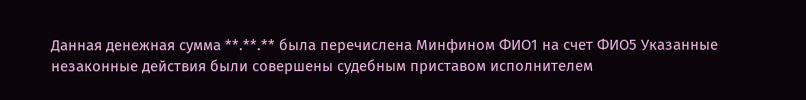Данная денежная сумма **.**.** была перечислена Минфином ФИО1 на счет ФИО5 Указанные незаконные действия были совершены судебным приставом исполнителем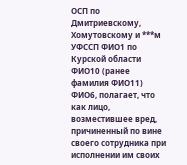ОСП по Дмитриевскому, Хомутовскому и ***м УФССП ФИО1 по Курской области ФИО10 (ранее фамилия ФИО11) ФИО6, полагает, что как лицо, возместившее вред, причиненный по вине своего сотрудника при исполнении им своих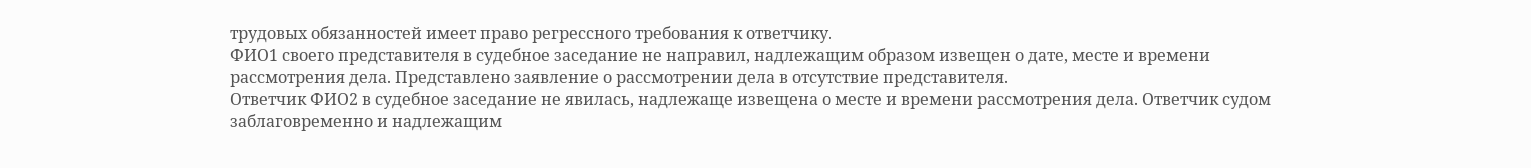трудовых обязанностей имеет право регрессного требования к ответчику.
ФИО1 своего представителя в судебное заседание не направил, надлежащим образом извещен о дате, месте и времени рассмотрения дела. Представлено заявление о рассмотрении дела в отсутствие представителя.
Ответчик ФИО2 в судебное заседание не явилась, надлежаще извещена о месте и времени рассмотрения дела. Ответчик судом заблаговременно и надлежащим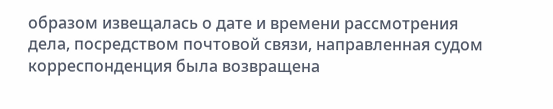образом извещалась о дате и времени рассмотрения дела, посредством почтовой связи, направленная судом корреспонденция была возвращена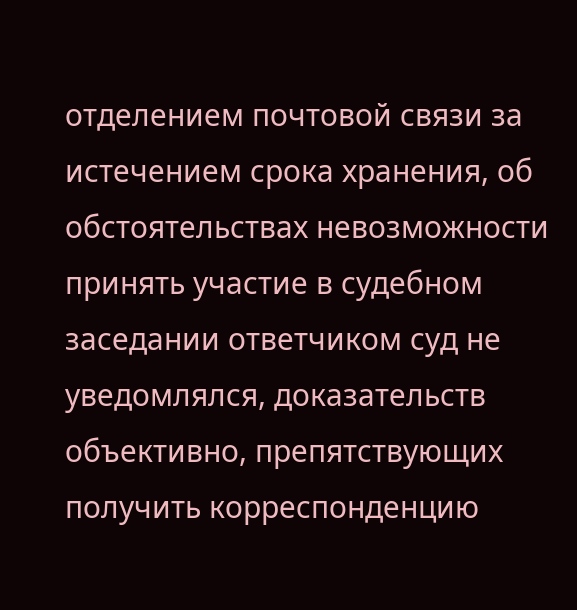отделением почтовой связи за истечением срока хранения, об обстоятельствах невозможности принять участие в судебном заседании ответчиком суд не уведомлялся, доказательств объективно, препятствующих получить корреспонденцию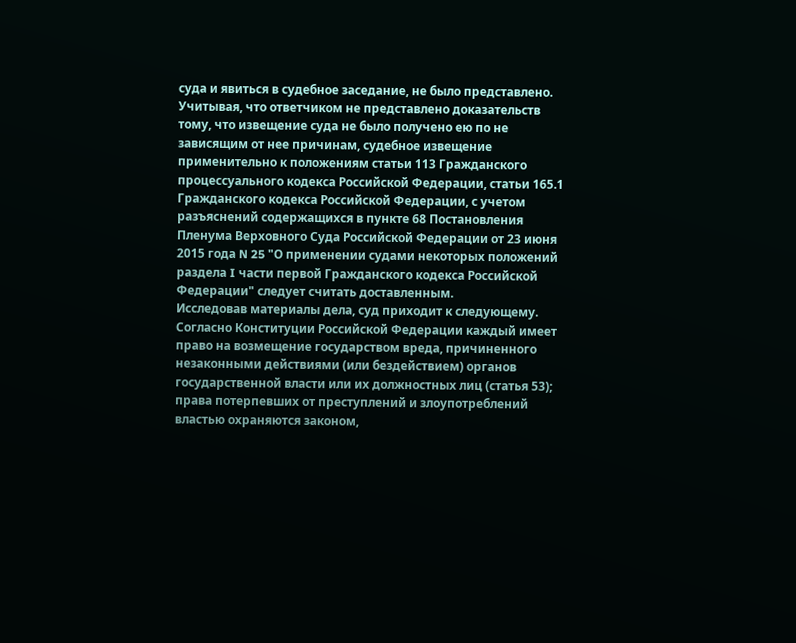суда и явиться в судебное заседание, не было представлено.
Учитывая, что ответчиком не представлено доказательств тому, что извещение суда не было получено ею по не зависящим от нее причинам, судебное извещение применительно к положениям статьи 113 Гражданского процессуального кодекса Российской Федерации, статьи 165.1 Гражданского кодекса Российской Федерации, с учетом разъяснений содержащихся в пункте 68 Постановления Пленума Верховного Суда Российской Федерации от 23 июня 2015 года N 25 "О применении судами некоторых положений раздела I части первой Гражданского кодекса Российской Федерации" следует считать доставленным.
Исследовав материалы дела, суд приходит к следующему.
Согласно Конституции Российской Федерации каждый имеет право на возмещение государством вреда, причиненного незаконными действиями (или бездействием) органов государственной власти или их должностных лиц (статья 53); права потерпевших от преступлений и злоупотреблений властью охраняются законом,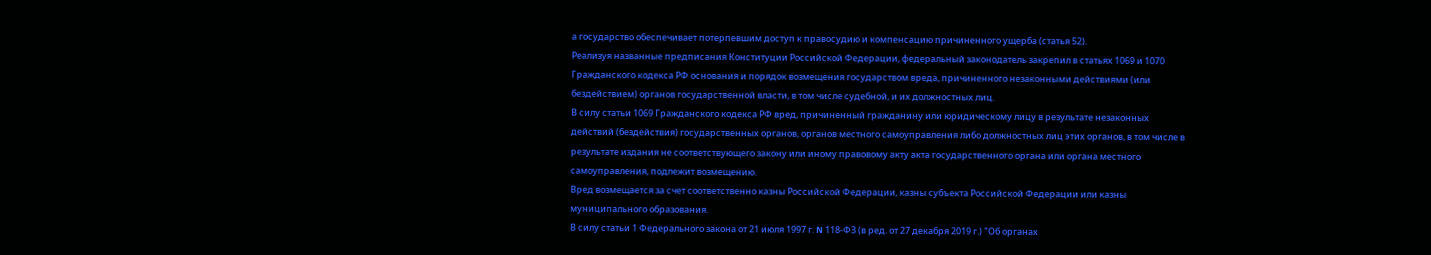а государство обеспечивает потерпевшим доступ к правосудию и компенсацию причиненного ущерба (статья 52).
Реализуя названные предписания Конституции Российской Федерации, федеральный законодатель закрепил в статьях 1069 и 1070 Гражданского кодекса РФ основания и порядок возмещения государством вреда, причиненного незаконными действиями (или бездействием) органов государственной власти, в том числе судебной, и их должностных лиц.
В силу статьи 1069 Гражданского кодекса РФ вред, причиненный гражданину или юридическому лицу в результате незаконных действий (бездействия) государственных органов, органов местного самоуправления либо должностных лиц этих органов, в том числе в результате издания не соответствующего закону или иному правовому акту акта государственного органа или органа местного самоуправления, подлежит возмещению.
Вред возмещается за счет соответственно казны Российской Федерации, казны субъекта Российской Федерации или казны муниципального образования.
В силу статьи 1 Федерального закона от 21 июля 1997 г. N 118-ФЗ (в ред. от 27 декабря 2019 г.) "Об органах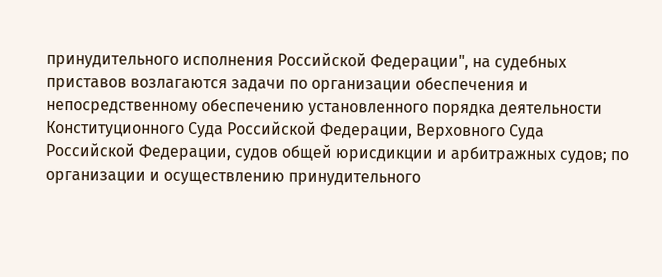принудительного исполнения Российской Федерации", на судебных приставов возлагаются задачи по организации обеспечения и непосредственному обеспечению установленного порядка деятельности Конституционного Суда Российской Федерации, Верховного Суда Российской Федерации, судов общей юрисдикции и арбитражных судов; по организации и осуществлению принудительного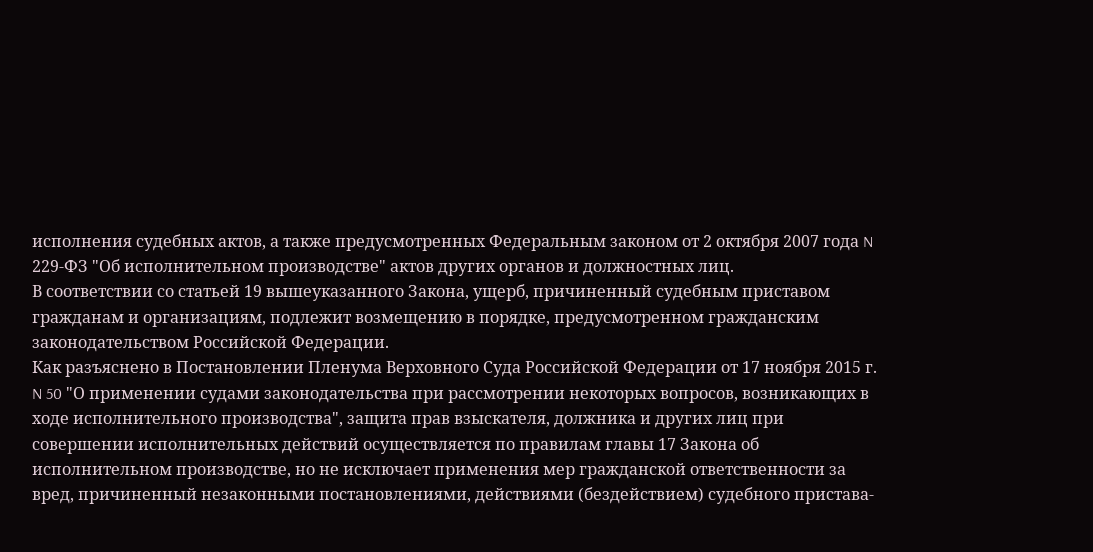исполнения судебных актов, а также предусмотренных Федеральным законом от 2 октября 2007 года N 229-ФЗ "Об исполнительном производстве" актов других органов и должностных лиц.
В соответствии со статьей 19 вышеуказанного Закона, ущерб, причиненный судебным приставом гражданам и организациям, подлежит возмещению в порядке, предусмотренном гражданским законодательством Российской Федерации.
Как разъяснено в Постановлении Пленума Верховного Суда Российской Федерации от 17 ноября 2015 г. N 50 "О применении судами законодательства при рассмотрении некоторых вопросов, возникающих в ходе исполнительного производства", защита прав взыскателя, должника и других лиц при совершении исполнительных действий осуществляется по правилам главы 17 Закона об исполнительном производстве, но не исключает применения мер гражданской ответственности за вред, причиненный незаконными постановлениями, действиями (бездействием) судебного пристава-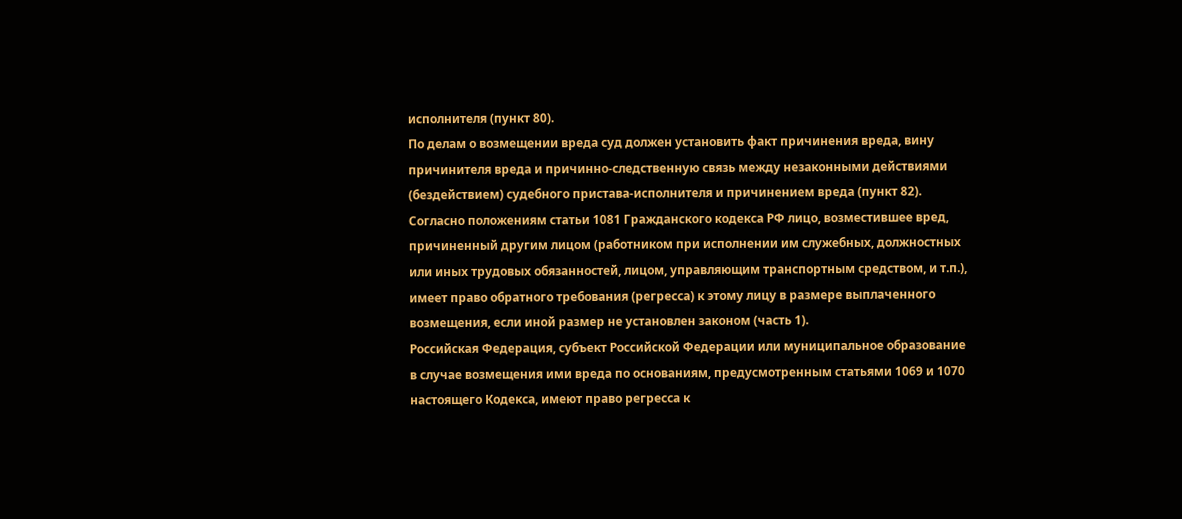исполнителя (пункт 80).
По делам о возмещении вреда суд должен установить факт причинения вреда, вину причинителя вреда и причинно-следственную связь между незаконными действиями (бездействием) судебного пристава-исполнителя и причинением вреда (пункт 82).
Согласно положениям статьи 1081 Гражданского кодекса РФ лицо, возместившее вред, причиненный другим лицом (работником при исполнении им служебных, должностных или иных трудовых обязанностей, лицом, управляющим транспортным средством, и т.п.), имеет право обратного требования (регресса) к этому лицу в размере выплаченного возмещения, если иной размер не установлен законом (часть 1).
Российская Федерация, субъект Российской Федерации или муниципальное образование в случае возмещения ими вреда по основаниям, предусмотренным статьями 1069 и 1070 настоящего Кодекса, имеют право регресса к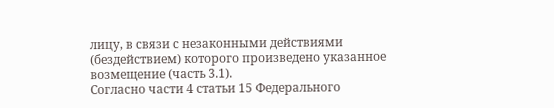лицу, в связи с незаконными действиями (бездействием) которого произведено указанное возмещение (часть 3.1).
Согласно части 4 статьи 15 Федерального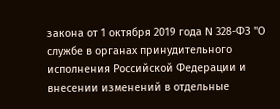закона от 1 октября 2019 года N 328-ФЗ "О службе в органах принудительного исполнения Российской Федерации и внесении изменений в отдельные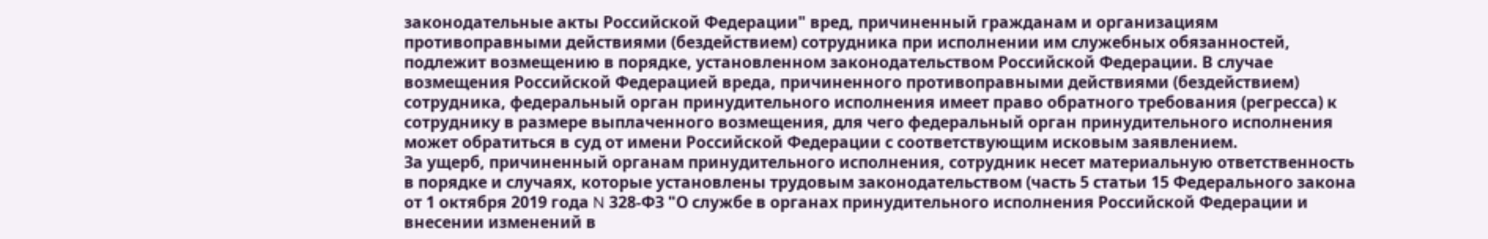законодательные акты Российской Федерации" вред, причиненный гражданам и организациям противоправными действиями (бездействием) сотрудника при исполнении им служебных обязанностей, подлежит возмещению в порядке, установленном законодательством Российской Федерации. В случае возмещения Российской Федерацией вреда, причиненного противоправными действиями (бездействием) сотрудника, федеральный орган принудительного исполнения имеет право обратного требования (регресса) к сотруднику в размере выплаченного возмещения, для чего федеральный орган принудительного исполнения может обратиться в суд от имени Российской Федерации с соответствующим исковым заявлением.
За ущерб, причиненный органам принудительного исполнения, сотрудник несет материальную ответственность в порядке и случаях, которые установлены трудовым законодательством (часть 5 статьи 15 Федерального закона от 1 октября 2019 года N 328-ФЗ "О службе в органах принудительного исполнения Российской Федерации и внесении изменений в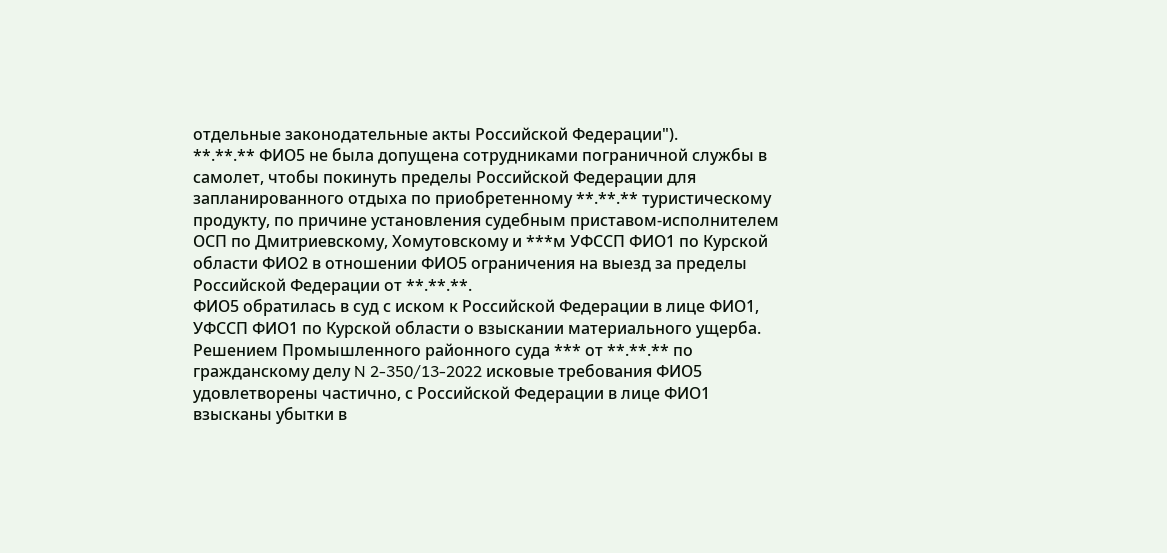отдельные законодательные акты Российской Федерации").
**.**.** ФИО5 не была допущена сотрудниками пограничной службы в самолет, чтобы покинуть пределы Российской Федерации для запланированного отдыха по приобретенному **.**.** туристическому продукту, по причине установления судебным приставом-исполнителем ОСП по Дмитриевскому, Хомутовскому и ***м УФССП ФИО1 по Курской области ФИО2 в отношении ФИО5 ограничения на выезд за пределы Российской Федерации от **.**.**.
ФИО5 обратилась в суд с иском к Российской Федерации в лице ФИО1, УФССП ФИО1 по Курской области о взыскании материального ущерба.
Решением Промышленного районного суда *** от **.**.** по гражданскому делу N 2-350/13-2022 исковые требования ФИО5 удовлетворены частично, с Российской Федерации в лице ФИО1 взысканы убытки в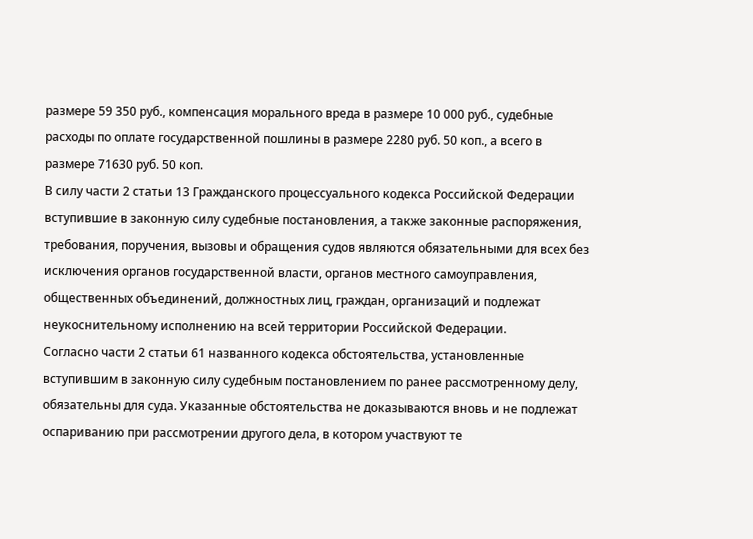размере 59 350 руб., компенсация морального вреда в размере 10 000 руб., судебные расходы по оплате государственной пошлины в размере 2280 руб. 50 коп., а всего в размере 71630 руб. 50 коп.
В силу части 2 статьи 13 Гражданского процессуального кодекса Российской Федерации вступившие в законную силу судебные постановления, а также законные распоряжения, требования, поручения, вызовы и обращения судов являются обязательными для всех без исключения органов государственной власти, органов местного самоуправления, общественных объединений, должностных лиц, граждан, организаций и подлежат неукоснительному исполнению на всей территории Российской Федерации.
Согласно части 2 статьи 61 названного кодекса обстоятельства, установленные вступившим в законную силу судебным постановлением по ранее рассмотренному делу, обязательны для суда. Указанные обстоятельства не доказываются вновь и не подлежат оспариванию при рассмотрении другого дела, в котором участвуют те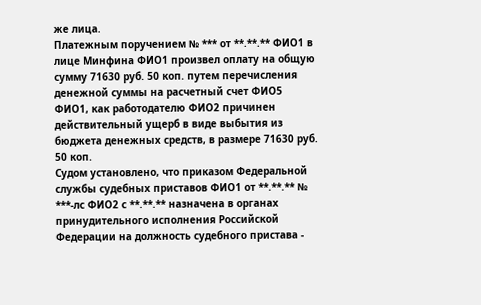же лица.
Платежным поручением № *** от **.**.** ФИО1 в лице Минфина ФИО1 произвел оплату на общую сумму 71630 руб. 50 коп. путем перечисления денежной суммы на расчетный счет ФИО5
ФИО1, как работодателю ФИО2 причинен действительный ущерб в виде выбытия из бюджета денежных средств, в размере 71630 руб. 50 коп.
Судом установлено, что приказом Федеральной службы судебных приставов ФИО1 от **.**.** № ***-лс ФИО2 с **.**.** назначена в органах принудительного исполнения Российской Федерации на должность судебного пристава -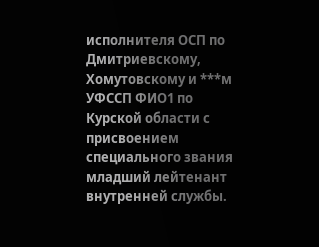исполнителя ОСП по Дмитриевскому, Хомутовскому и ***м УФССП ФИО1 по Курской области с присвоением специального звания младший лейтенант внутренней службы.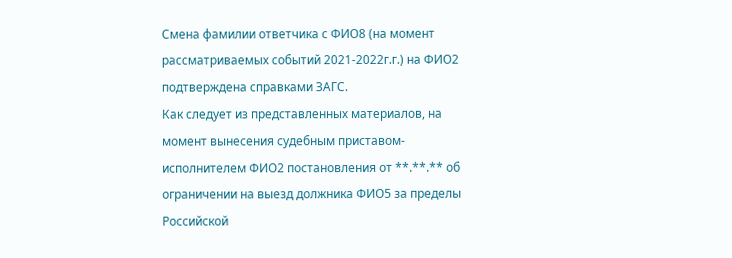Смена фамилии ответчика с ФИО8 (на момент рассматриваемых событий 2021-2022г.г.) на ФИО2 подтверждена справками ЗАГС.
Как следует из представленных материалов, на момент вынесения судебным приставом-исполнителем ФИО2 постановления от **.**.** об ограничении на выезд должника ФИО5 за пределы Российской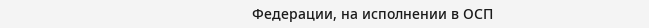Федерации, на исполнении в ОСП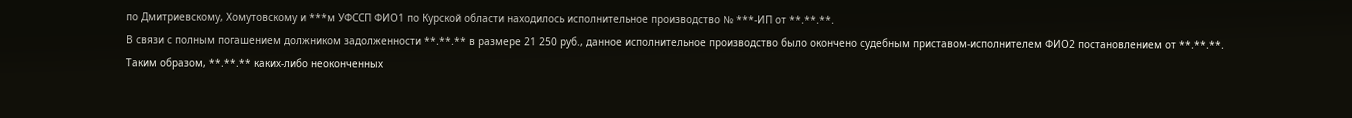по Дмитриевскому, Хомутовскому и ***м УФССП ФИО1 по Курской области находилось исполнительное производство № ***-ИП от **.**.**.
В связи с полным погашением должником задолженности **.**.** в размере 21 250 руб., данное исполнительное производство было окончено судебным приставом-исполнителем ФИО2 постановлением от **.**.**.
Таким образом, **.**.** каких-либо неоконченных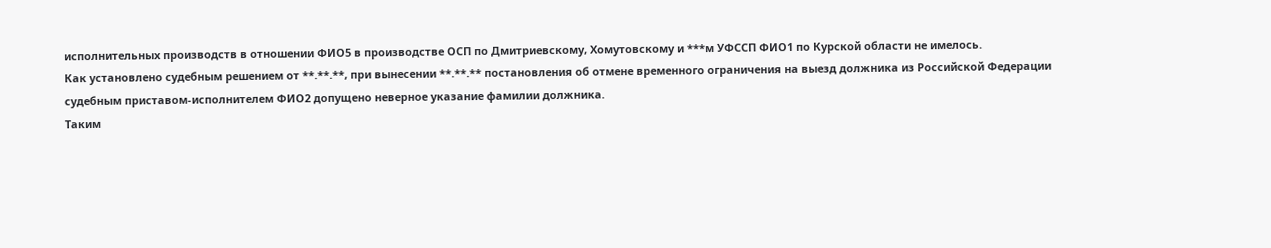исполнительных производств в отношении ФИО5 в производстве ОСП по Дмитриевскому, Хомутовскому и ***м УФССП ФИО1 по Курской области не имелось.
Как установлено судебным решением от **.**.**, при вынесении **.**.** постановления об отмене временного ограничения на выезд должника из Российской Федерации судебным приставом-исполнителем ФИО2 допущено неверное указание фамилии должника.
Таким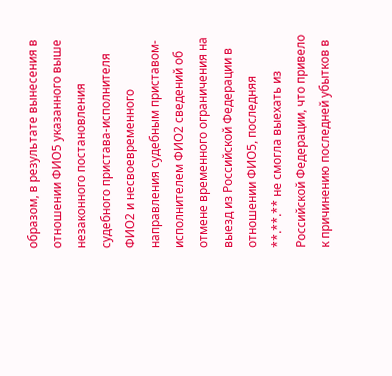образом, в результате вынесения в отношении ФИО5 указанного выше незаконного постановления судебного пристава-исполнителя ФИО2 и несвоевременного направления судебным приставом-исполнителем ФИО2 сведений об отмене временного ограничения на выезд из Российской Федерации в отношении ФИО5, последняя **.**.** не смогла выехать из Российской Федерации, что привело к причинению последней убытков в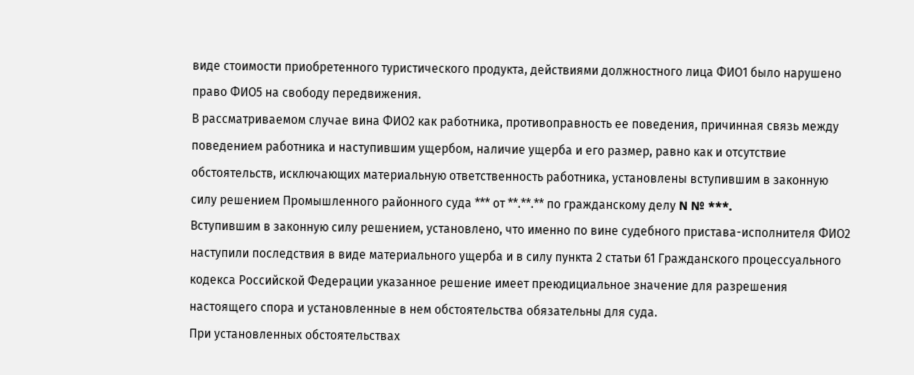виде стоимости приобретенного туристического продукта, действиями должностного лица ФИО1 было нарушено право ФИО5 на свободу передвижения.
В рассматриваемом случае вина ФИО2 как работника, противоправность ее поведения, причинная связь между поведением работника и наступившим ущербом, наличие ущерба и его размер, равно как и отсутствие обстоятельств, исключающих материальную ответственность работника, установлены вступившим в законную силу решением Промышленного районного суда *** от **.**.** по гражданскому делу N № ***.
Вступившим в законную силу решением, установлено, что именно по вине судебного пристава-исполнителя ФИО2 наступили последствия в виде материального ущерба и в силу пункта 2 статьи 61 Гражданского процессуального кодекса Российской Федерации указанное решение имеет преюдициальное значение для разрешения настоящего спора и установленные в нем обстоятельства обязательны для суда.
При установленных обстоятельствах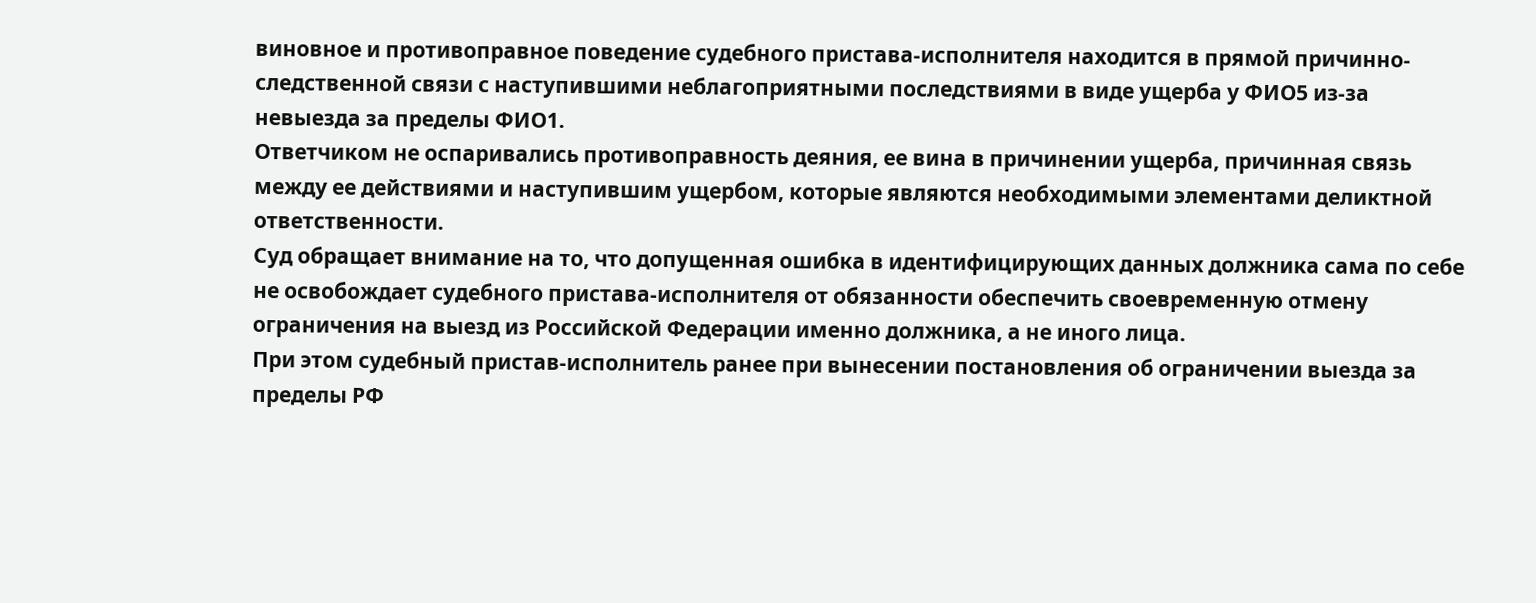виновное и противоправное поведение судебного пристава-исполнителя находится в прямой причинно-следственной связи с наступившими неблагоприятными последствиями в виде ущерба у ФИО5 из-за невыезда за пределы ФИО1.
Ответчиком не оспаривались противоправность деяния, ее вина в причинении ущерба, причинная связь между ее действиями и наступившим ущербом, которые являются необходимыми элементами деликтной ответственности.
Суд обращает внимание на то, что допущенная ошибка в идентифицирующих данных должника сама по себе не освобождает судебного пристава-исполнителя от обязанности обеспечить своевременную отмену ограничения на выезд из Российской Федерации именно должника, а не иного лица.
При этом судебный пристав-исполнитель ранее при вынесении постановления об ограничении выезда за пределы РФ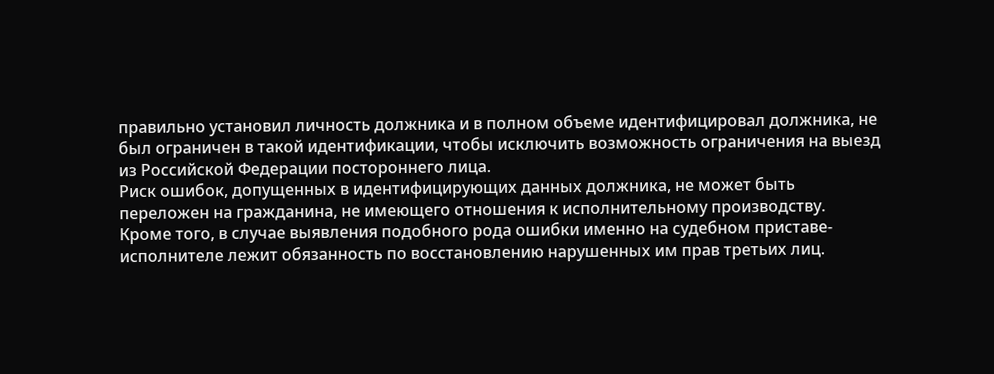правильно установил личность должника и в полном объеме идентифицировал должника, не был ограничен в такой идентификации, чтобы исключить возможность ограничения на выезд из Российской Федерации постороннего лица.
Риск ошибок, допущенных в идентифицирующих данных должника, не может быть переложен на гражданина, не имеющего отношения к исполнительному производству.
Кроме того, в случае выявления подобного рода ошибки именно на судебном приставе-исполнителе лежит обязанность по восстановлению нарушенных им прав третьих лиц.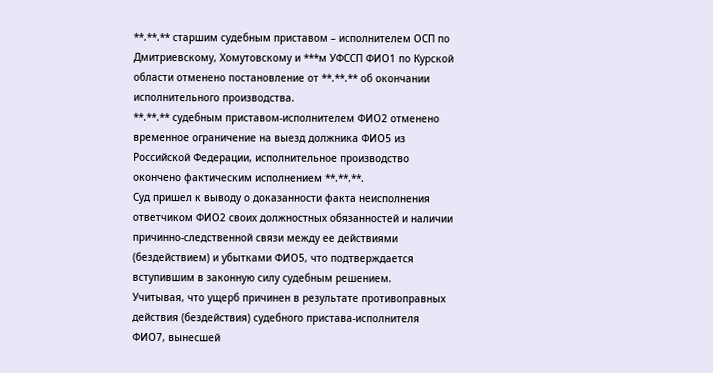**.**.** старшим судебным приставом – исполнителем ОСП по Дмитриевскому, Хомутовскому и ***м УФССП ФИО1 по Курской области отменено постановление от **.**.** об окончании исполнительного производства.
**.**.** судебным приставом-исполнителем ФИО2 отменено временное ограничение на выезд должника ФИО5 из Российской Федерации, исполнительное производство окончено фактическим исполнением **.**.**.
Суд пришел к выводу о доказанности факта неисполнения ответчиком ФИО2 своих должностных обязанностей и наличии причинно-следственной связи между ее действиями (бездействием) и убытками ФИО5, что подтверждается вступившим в законную силу судебным решением.
Учитывая, что ущерб причинен в результате противоправных действия (бездействия) судебного пристава-исполнителя ФИО7, вынесшей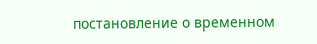постановление о временном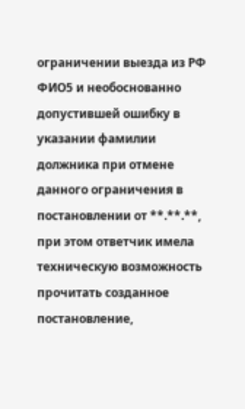ограничении выезда из РФ ФИО5 и необоснованно допустившей ошибку в указании фамилии должника при отмене данного ограничения в постановлении от **.**.**, при этом ответчик имела техническую возможность прочитать созданное постановление,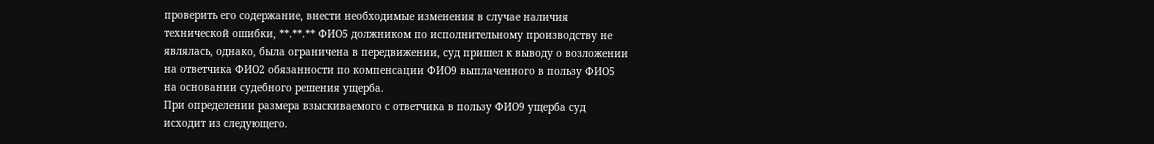проверить его содержание, внести необходимые изменения в случае наличия технической ошибки, **.**.** ФИО5 должником по исполнительному производству не являлась, однако, была ограничена в передвижении, суд пришел к выводу о возложении на ответчика ФИО2 обязанности по компенсации ФИО9 выплаченного в пользу ФИО5 на основании судебного решения ущерба.
При определении размера взыскиваемого с ответчика в пользу ФИО9 ущерба суд исходит из следующего.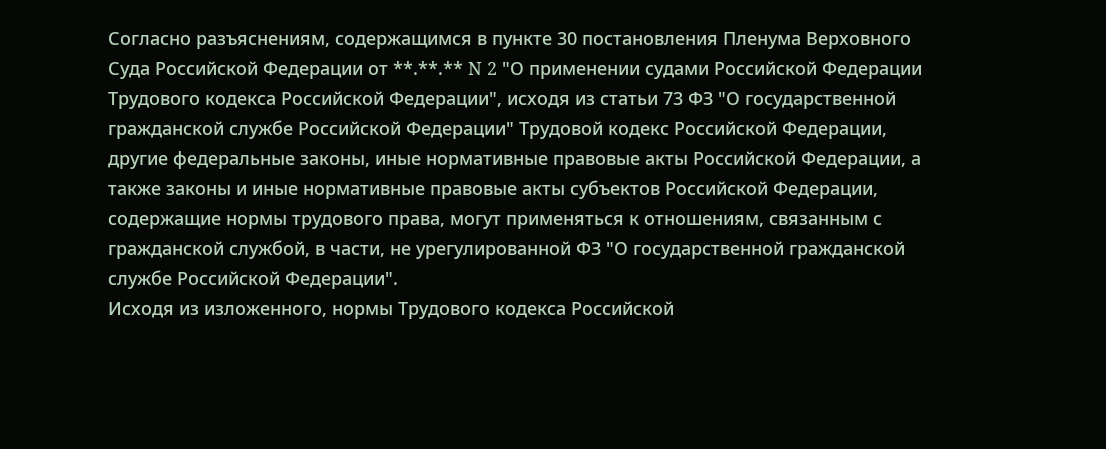Согласно разъяснениям, содержащимся в пункте 30 постановления Пленума Верховного Суда Российской Федерации от **.**.** N 2 "О применении судами Российской Федерации Трудового кодекса Российской Федерации", исходя из статьи 73 ФЗ "О государственной гражданской службе Российской Федерации" Трудовой кодекс Российской Федерации, другие федеральные законы, иные нормативные правовые акты Российской Федерации, а также законы и иные нормативные правовые акты субъектов Российской Федерации, содержащие нормы трудового права, могут применяться к отношениям, связанным с гражданской службой, в части, не урегулированной ФЗ "О государственной гражданской службе Российской Федерации".
Исходя из изложенного, нормы Трудового кодекса Российской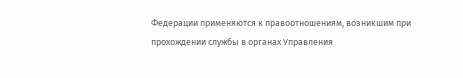Федерации применяются к правоотношениям, возникшим при прохождении службы в органах Управления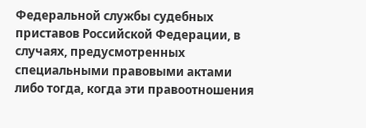Федеральной службы судебных приставов Российской Федерации, в случаях, предусмотренных специальными правовыми актами либо тогда, когда эти правоотношения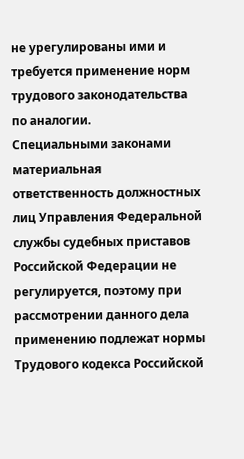не урегулированы ими и требуется применение норм трудового законодательства по аналогии.
Специальными законами материальная ответственность должностных лиц Управления Федеральной службы судебных приставов Российской Федерации не регулируется, поэтому при рассмотрении данного дела применению подлежат нормы Трудового кодекса Российской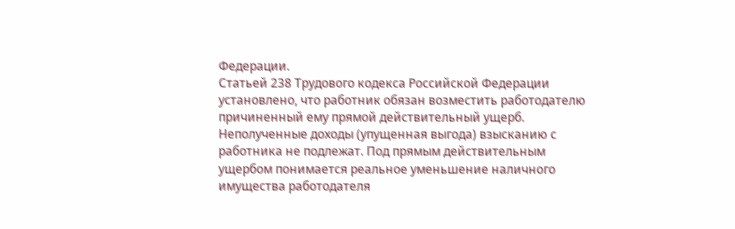Федерации.
Статьей 238 Трудового кодекса Российской Федерации установлено, что работник обязан возместить работодателю причиненный ему прямой действительный ущерб. Неполученные доходы (упущенная выгода) взысканию с работника не подлежат. Под прямым действительным ущербом понимается реальное уменьшение наличного имущества работодателя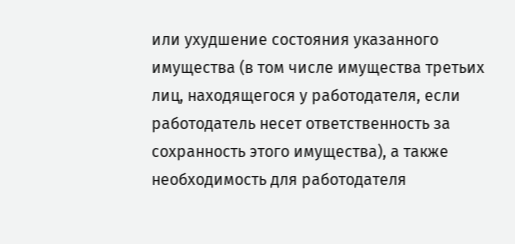или ухудшение состояния указанного имущества (в том числе имущества третьих лиц, находящегося у работодателя, если работодатель несет ответственность за сохранность этого имущества), а также необходимость для работодателя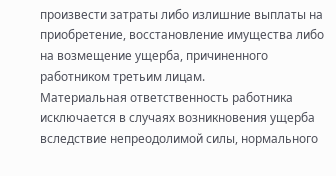произвести затраты либо излишние выплаты на приобретение, восстановление имущества либо на возмещение ущерба, причиненного работником третьим лицам.
Материальная ответственность работника исключается в случаях возникновения ущерба вследствие непреодолимой силы, нормального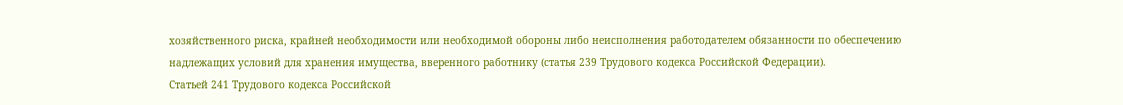хозяйственного риска, крайней необходимости или необходимой обороны либо неисполнения работодателем обязанности по обеспечению надлежащих условий для хранения имущества, вверенного работнику (статья 239 Трудового кодекса Российской Федерации).
Статьей 241 Трудового кодекса Российской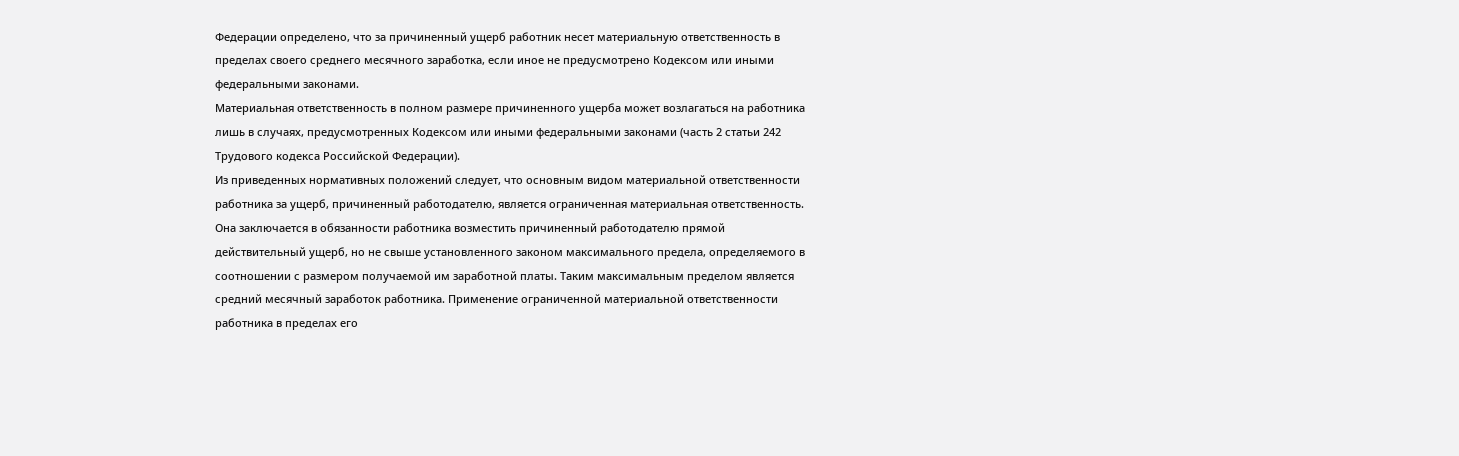Федерации определено, что за причиненный ущерб работник несет материальную ответственность в пределах своего среднего месячного заработка, если иное не предусмотрено Кодексом или иными федеральными законами.
Материальная ответственность в полном размере причиненного ущерба может возлагаться на работника лишь в случаях, предусмотренных Кодексом или иными федеральными законами (часть 2 статьи 242 Трудового кодекса Российской Федерации).
Из приведенных нормативных положений следует, что основным видом материальной ответственности работника за ущерб, причиненный работодателю, является ограниченная материальная ответственность. Она заключается в обязанности работника возместить причиненный работодателю прямой действительный ущерб, но не свыше установленного законом максимального предела, определяемого в соотношении с размером получаемой им заработной платы. Таким максимальным пределом является средний месячный заработок работника. Применение ограниченной материальной ответственности работника в пределах его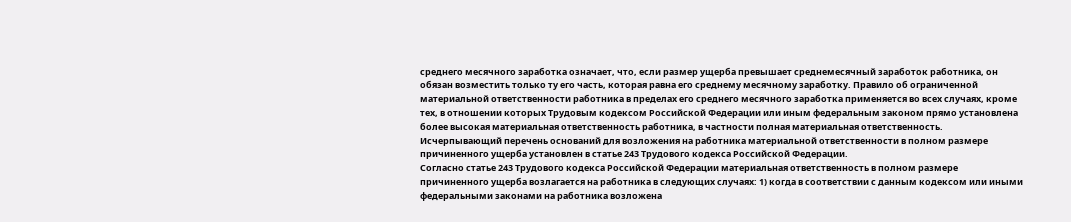среднего месячного заработка означает, что, если размер ущерба превышает среднемесячный заработок работника, он обязан возместить только ту его часть, которая равна его среднему месячному заработку. Правило об ограниченной материальной ответственности работника в пределах его среднего месячного заработка применяется во всех случаях, кроме тех, в отношении которых Трудовым кодексом Российской Федерации или иным федеральным законом прямо установлена более высокая материальная ответственность работника, в частности полная материальная ответственность.
Исчерпывающий перечень оснований для возложения на работника материальной ответственности в полном размере причиненного ущерба установлен в статье 243 Трудового кодекса Российской Федерации.
Согласно статье 243 Трудового кодекса Российской Федерации материальная ответственность в полном размере причиненного ущерба возлагается на работника в следующих случаях: 1) когда в соответствии с данным кодексом или иными федеральными законами на работника возложена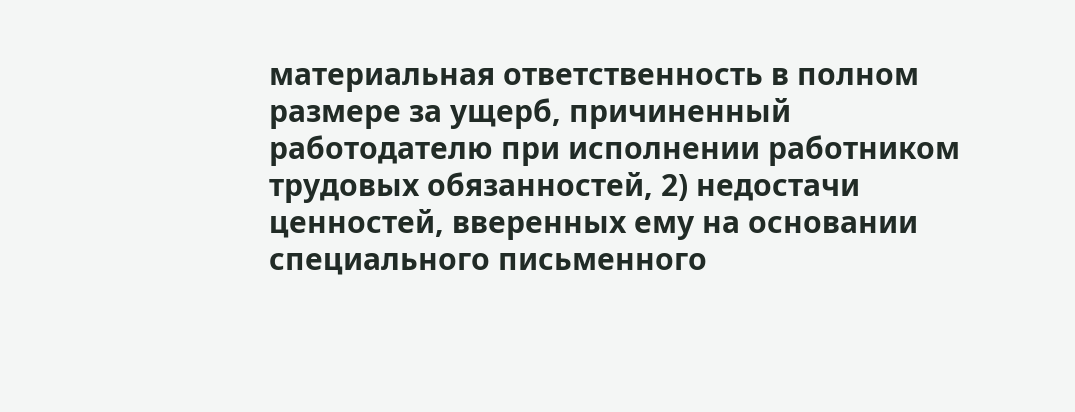материальная ответственность в полном размере за ущерб, причиненный работодателю при исполнении работником трудовых обязанностей, 2) недостачи ценностей, вверенных ему на основании специального письменного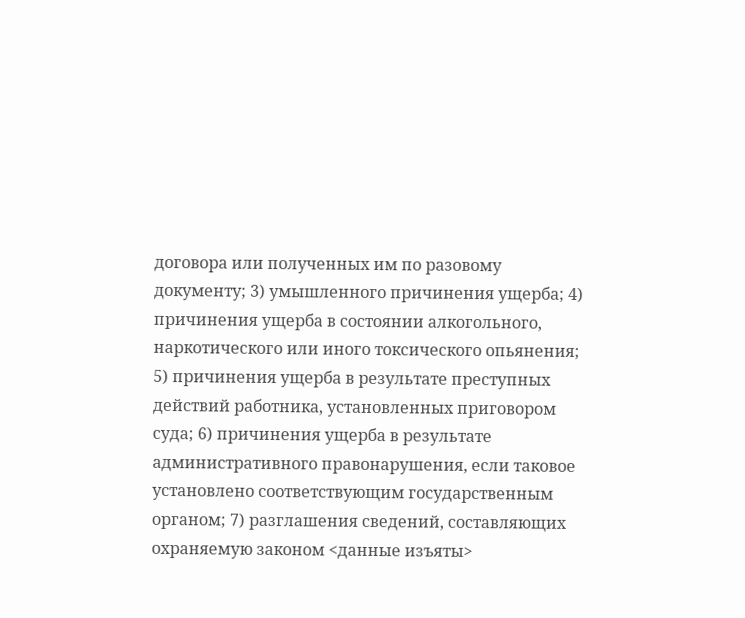договора или полученных им по разовому документу; 3) умышленного причинения ущерба; 4) причинения ущерба в состоянии алкогольного, наркотического или иного токсического опьянения; 5) причинения ущерба в результате преступных действий работника, установленных приговором суда; 6) причинения ущерба в результате административного правонарушения, если таковое установлено соответствующим государственным органом; 7) разглашения сведений, составляющих охраняемую законом <данные изъяты>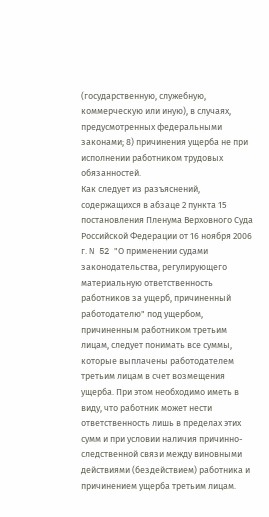(государственную, служебную, коммерческую или иную), в случаях, предусмотренных федеральными законами; 8) причинения ущерба не при исполнении работником трудовых обязанностей.
Как следует из разъяснений, содержащихся в абзаце 2 пункта 15 постановления Пленума Верховного Суда Российской Федерации от 16 ноября 2006 г. N 52 "О применении судами законодательства, регулирующего материальную ответственность работников за ущерб, причиненный работодателю" под ущербом, причиненным работником третьим лицам, следует понимать все суммы, которые выплачены работодателем третьим лицам в счет возмещения ущерба. При этом необходимо иметь в виду, что работник может нести ответственность лишь в пределах этих сумм и при условии наличия причинно-следственной связи между виновными действиями (бездействием) работника и причинением ущерба третьим лицам.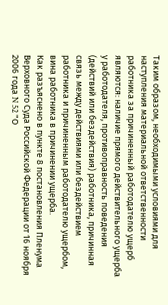Таким образом, необходимыми условиями для наступления материальной ответственности работника за причиненный работодателю ущерб являются: наличие прямого действительного ущерба у работодателя, противоправность поведения (действий или бездействия) работника, причинная связь между действиями или бездействием работника и причиненным работодателю ущербом, вина работника в причинении ущерба.
Как разъяснено в пункте 8 постановления Пленума Верховного Суда Российской Федерации от 16 ноября 2006 года N 52 "О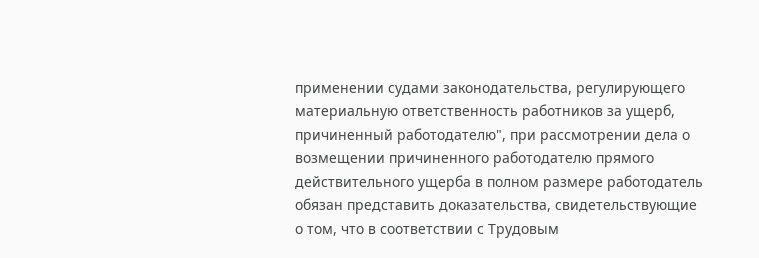применении судами законодательства, регулирующего материальную ответственность работников за ущерб, причиненный работодателю", при рассмотрении дела о возмещении причиненного работодателю прямого действительного ущерба в полном размере работодатель обязан представить доказательства, свидетельствующие о том, что в соответствии с Трудовым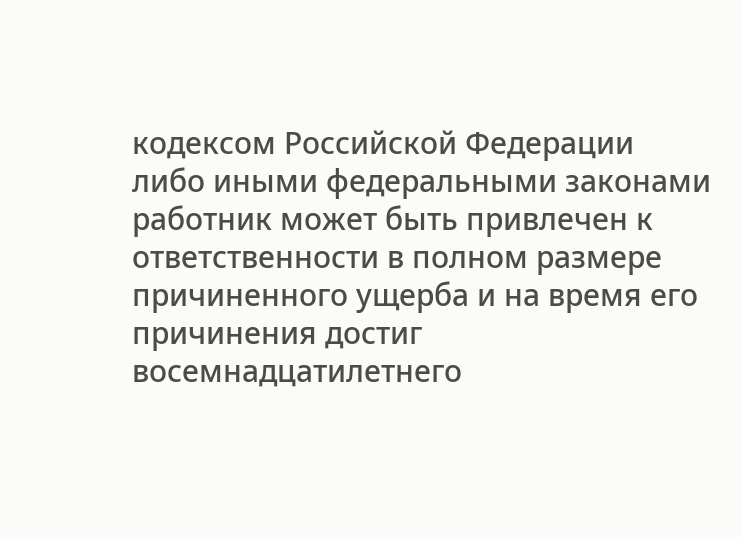кодексом Российской Федерации либо иными федеральными законами работник может быть привлечен к ответственности в полном размере причиненного ущерба и на время его причинения достиг восемнадцатилетнего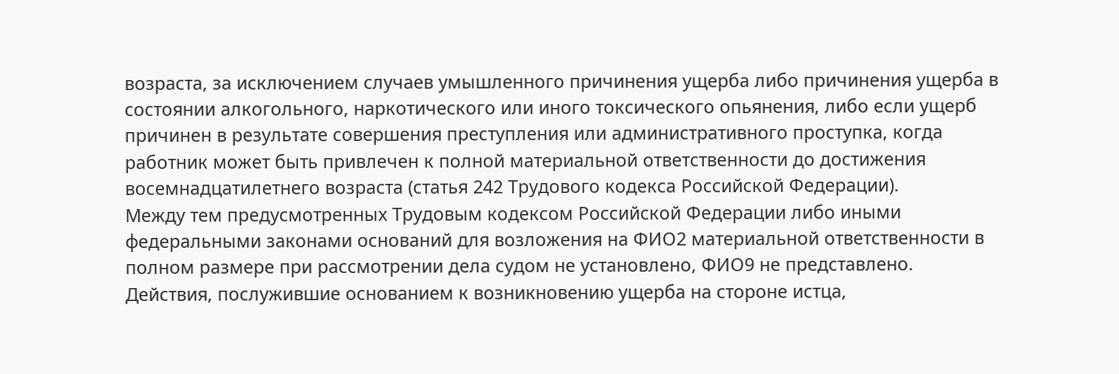возраста, за исключением случаев умышленного причинения ущерба либо причинения ущерба в состоянии алкогольного, наркотического или иного токсического опьянения, либо если ущерб причинен в результате совершения преступления или административного проступка, когда работник может быть привлечен к полной материальной ответственности до достижения восемнадцатилетнего возраста (статья 242 Трудового кодекса Российской Федерации).
Между тем предусмотренных Трудовым кодексом Российской Федерации либо иными федеральными законами оснований для возложения на ФИО2 материальной ответственности в полном размере при рассмотрении дела судом не установлено, ФИО9 не представлено.
Действия, послужившие основанием к возникновению ущерба на стороне истца,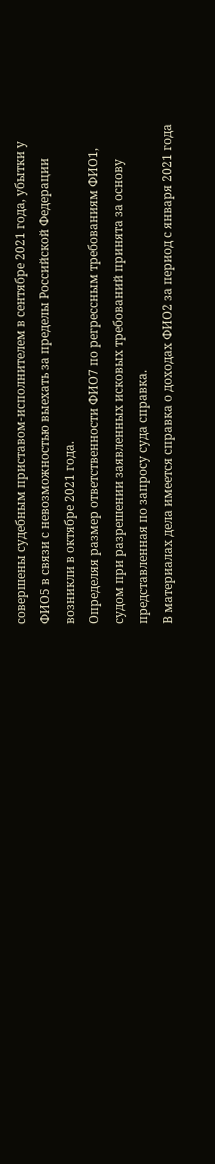совершены судебным приставом-исполнителем в сентябре 2021 года, убытки у ФИО5 в связи с невозможностью выехать за пределы Российской Федерации возникли в октябре 2021 года.
Определяя размер ответственности ФИО7 по регрессным требованиям ФИО1, судом при разрешении заявленных исковых требований принята за основу представленная по запросу суда справка.
В материалах дела имеется справка о доходах ФИО2 за период с января 2021 года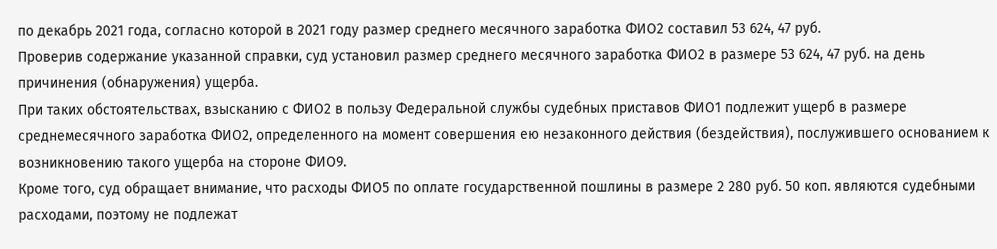по декабрь 2021 года, согласно которой в 2021 году размер среднего месячного заработка ФИО2 составил 53 624, 47 руб.
Проверив содержание указанной справки, суд установил размер среднего месячного заработка ФИО2 в размере 53 624, 47 руб. на день причинения (обнаружения) ущерба.
При таких обстоятельствах, взысканию с ФИО2 в пользу Федеральной службы судебных приставов ФИО1 подлежит ущерб в размере среднемесячного заработка ФИО2, определенного на момент совершения ею незаконного действия (бездействия), послужившего основанием к возникновению такого ущерба на стороне ФИО9.
Кроме того, суд обращает внимание, что расходы ФИО5 по оплате государственной пошлины в размере 2 280 руб. 50 коп. являются судебными расходами, поэтому не подлежат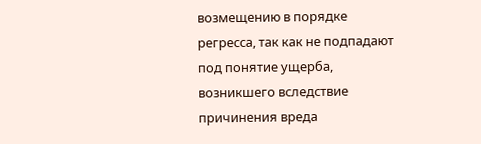возмещению в порядке регресса, так как не подпадают под понятие ущерба, возникшего вследствие причинения вреда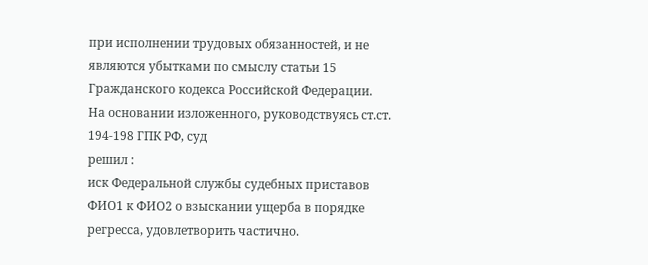при исполнении трудовых обязанностей, и не являются убытками по смыслу статьи 15 Гражданского кодекса Российской Федерации.
На основании изложенного, руководствуясь ст.ст. 194-198 ГПК РФ, суд
решил :
иск Федеральной службы судебных приставов ФИО1 к ФИО2 о взыскании ущерба в порядке регресса, удовлетворить частично.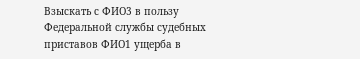Взыскать с ФИО3 в пользу Федеральной службы судебных приставов ФИО1 ущерба в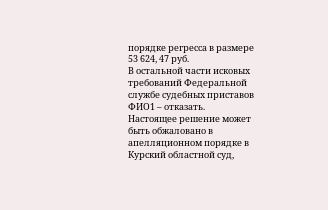порядке регресса в размере 53 624, 47 руб.
В остальной части исковых требований Федеральной службе судебных приставов ФИО1 – отказать.
Настоящее решение может быть обжаловано в апелляционном порядке в Курский областной суд,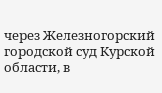через Железногорский городской суд Курской области, в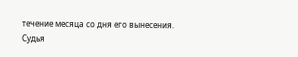течение месяца со дня его вынесения.
Судья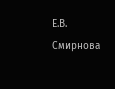Е.В. Смирнова